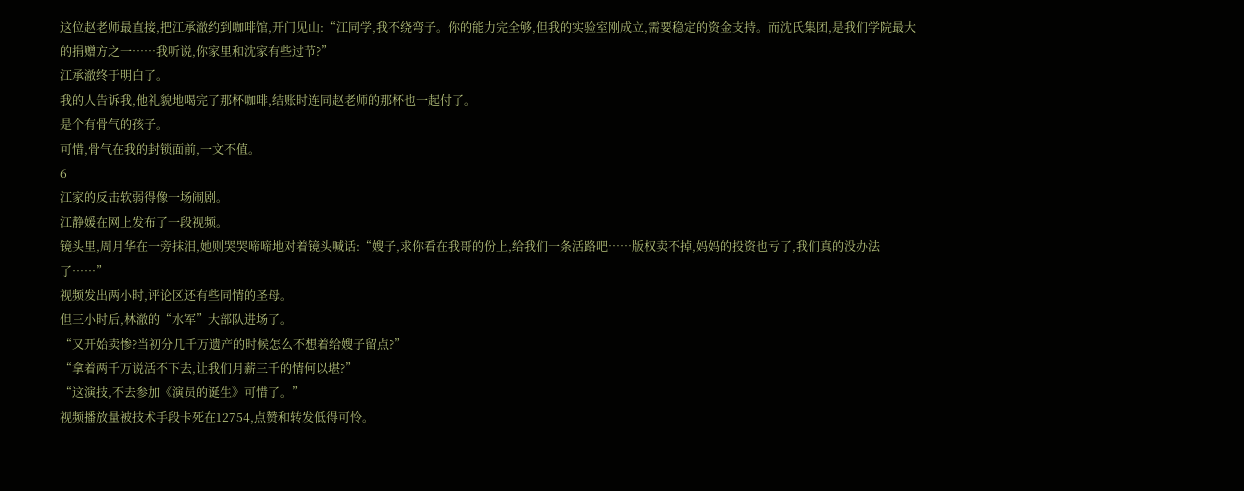这位赵老师最直接,把江承澈约到咖啡馆,开门见山:“江同学,我不绕弯子。你的能力完全够,但我的实验室刚成立,需要稳定的资金支持。而沈氏集团,是我们学院最大的捐赠方之一……我听说,你家里和沈家有些过节?”
江承澈终于明白了。
我的人告诉我,他礼貌地喝完了那杯咖啡,结账时连同赵老师的那杯也一起付了。
是个有骨气的孩子。
可惜,骨气在我的封锁面前,一文不值。
6
江家的反击软弱得像一场闹剧。
江静媛在网上发布了一段视频。
镜头里,周月华在一旁抹泪,她则哭哭啼啼地对着镜头喊话:“嫂子,求你看在我哥的份上,给我们一条活路吧……版权卖不掉,妈妈的投资也亏了,我们真的没办法了……”
视频发出两小时,评论区还有些同情的圣母。
但三小时后,林澈的“水军”大部队进场了。
“又开始卖惨?当初分几千万遗产的时候怎么不想着给嫂子留点?”
“拿着两千万说活不下去,让我们月薪三千的情何以堪?”
“这演技,不去参加《演员的诞生》可惜了。”
视频播放量被技术手段卡死在12754,点赞和转发低得可怜。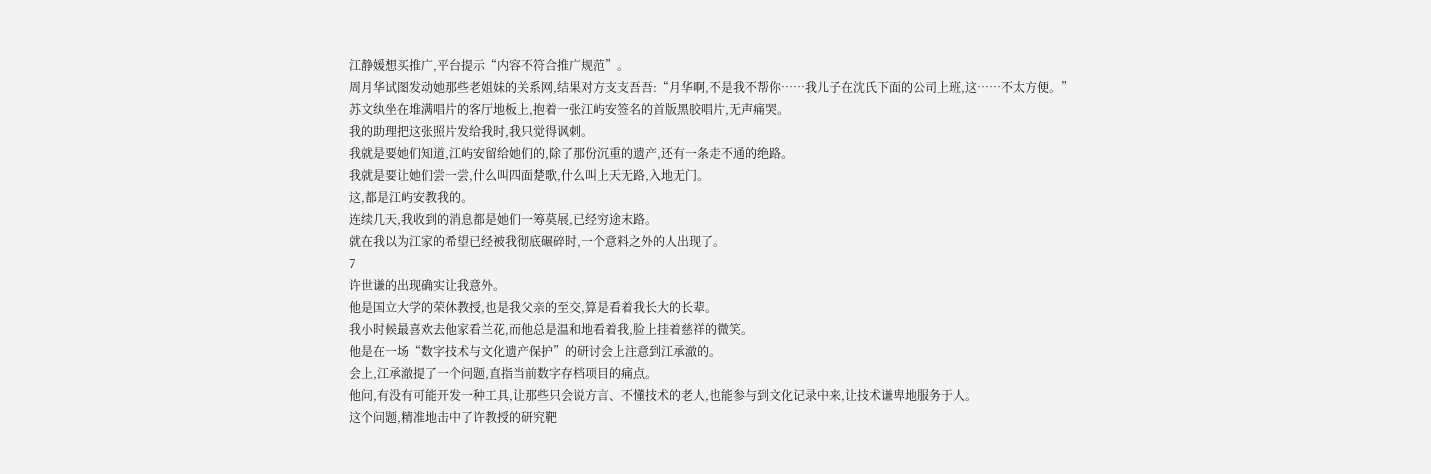江静媛想买推广,平台提示“内容不符合推广规范”。
周月华试图发动她那些老姐妹的关系网,结果对方支支吾吾:“月华啊,不是我不帮你……我儿子在沈氏下面的公司上班,这……不太方便。”
苏文纨坐在堆满唱片的客厅地板上,抱着一张江屿安签名的首版黑胶唱片,无声痛哭。
我的助理把这张照片发给我时,我只觉得讽刺。
我就是要她们知道,江屿安留给她们的,除了那份沉重的遗产,还有一条走不通的绝路。
我就是要让她们尝一尝,什么叫四面楚歌,什么叫上天无路,入地无门。
这,都是江屿安教我的。
连续几天,我收到的消息都是她们一筹莫展,已经穷途末路。
就在我以为江家的希望已经被我彻底碾碎时,一个意料之外的人出现了。
7
许世谦的出现确实让我意外。
他是国立大学的荣休教授,也是我父亲的至交,算是看着我长大的长辈。
我小时候最喜欢去他家看兰花,而他总是温和地看着我,脸上挂着慈祥的微笑。
他是在一场“数字技术与文化遗产保护”的研讨会上注意到江承澈的。
会上,江承澈提了一个问题,直指当前数字存档项目的痛点。
他问,有没有可能开发一种工具,让那些只会说方言、不懂技术的老人,也能参与到文化记录中来,让技术谦卑地服务于人。
这个问题,精准地击中了许教授的研究靶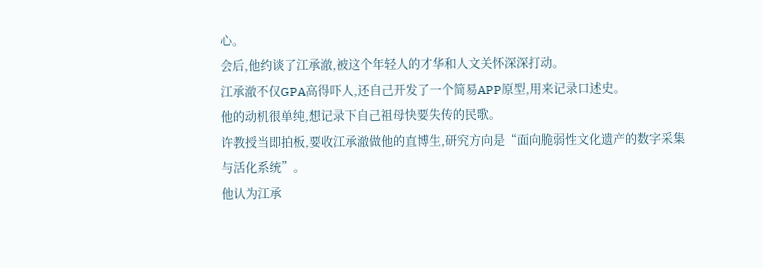心。
会后,他约谈了江承澈,被这个年轻人的才华和人文关怀深深打动。
江承澈不仅GPA高得吓人,还自己开发了一个简易APP原型,用来记录口述史。
他的动机很单纯,想记录下自己祖母快要失传的民歌。
许教授当即拍板,要收江承澈做他的直博生,研究方向是“面向脆弱性文化遗产的数字采集与活化系统”。
他认为江承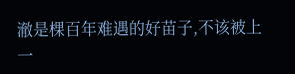澈是棵百年难遇的好苗子,不该被上一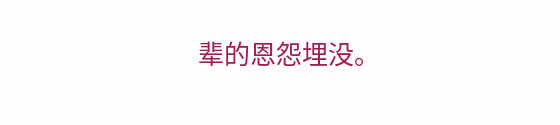辈的恩怨埋没。